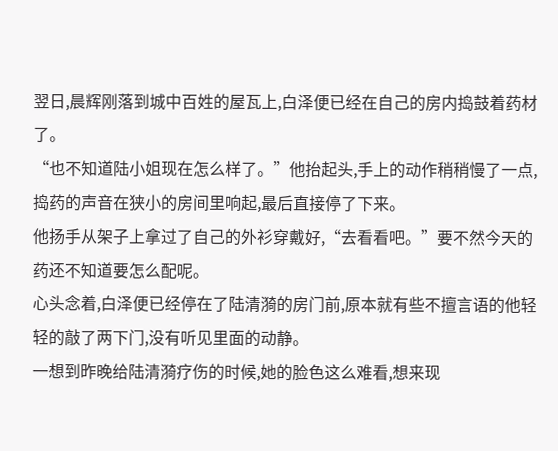翌日,晨辉刚落到城中百姓的屋瓦上,白泽便已经在自己的房内捣鼓着药材了。
“也不知道陆小姐现在怎么样了。”他抬起头,手上的动作稍稍慢了一点,捣药的声音在狭小的房间里响起,最后直接停了下来。
他扬手从架子上拿过了自己的外衫穿戴好,“去看看吧。”要不然今天的药还不知道要怎么配呢。
心头念着,白泽便已经停在了陆清漪的房门前,原本就有些不擅言语的他轻轻的敲了两下门,没有听见里面的动静。
一想到昨晚给陆清漪疗伤的时候,她的脸色这么难看,想来现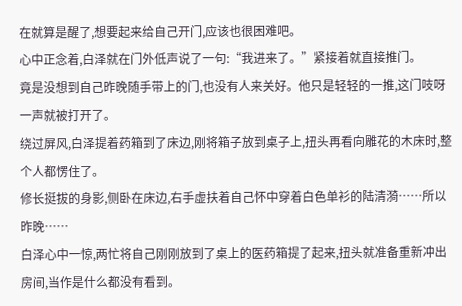在就算是醒了,想要起来给自己开门,应该也很困难吧。
心中正念着,白泽就在门外低声说了一句:“我进来了。”紧接着就直接推门。
竟是没想到自己昨晚随手带上的门,也没有人来关好。他只是轻轻的一推,这门吱呀一声就被打开了。
绕过屏风,白泽提着药箱到了床边,刚将箱子放到桌子上,扭头再看向雕花的木床时,整个人都愣住了。
修长挺拔的身影,侧卧在床边,右手虚扶着自己怀中穿着白色单衫的陆清漪……所以昨晚……
白泽心中一惊,两忙将自己刚刚放到了桌上的医药箱提了起来,扭头就准备重新冲出房间,当作是什么都没有看到。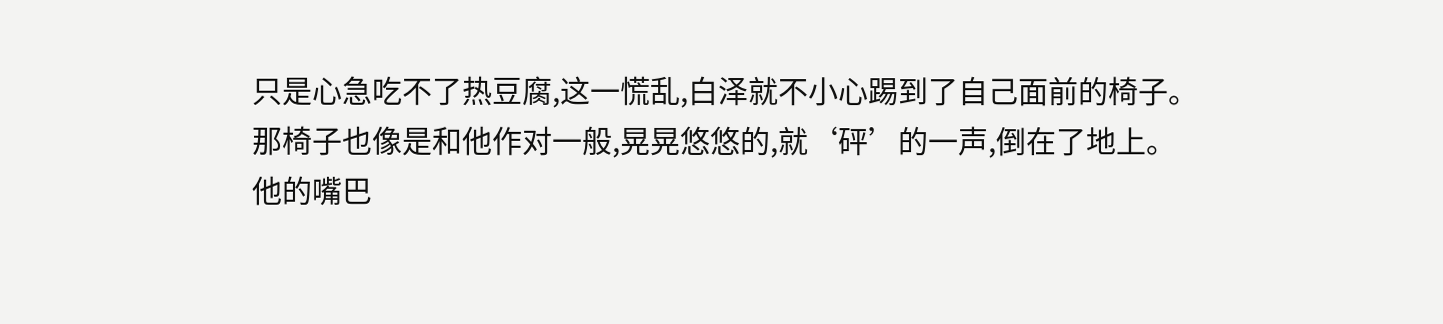只是心急吃不了热豆腐,这一慌乱,白泽就不小心踢到了自己面前的椅子。
那椅子也像是和他作对一般,晃晃悠悠的,就‘砰’的一声,倒在了地上。
他的嘴巴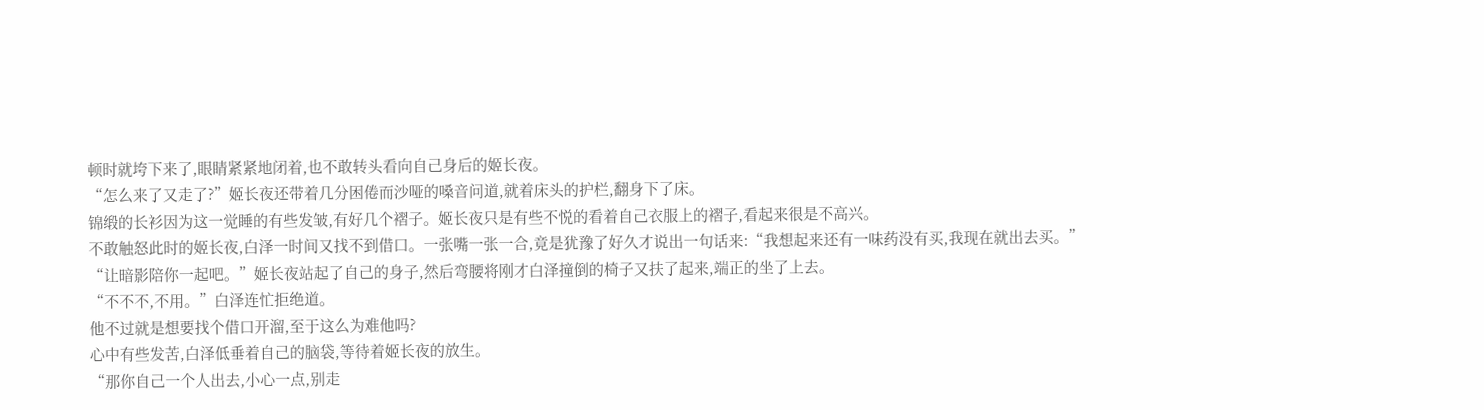顿时就垮下来了,眼睛紧紧地闭着,也不敢转头看向自己身后的姬长夜。
“怎么来了又走了?”姬长夜还带着几分困倦而沙哑的嗓音问道,就着床头的护栏,翻身下了床。
锦缎的长衫因为这一觉睡的有些发皱,有好几个褶子。姬长夜只是有些不悦的看着自己衣服上的褶子,看起来很是不高兴。
不敢触怒此时的姬长夜,白泽一时间又找不到借口。一张嘴一张一合,竟是犹豫了好久才说出一句话来:“我想起来还有一味药没有买,我现在就出去买。”
“让暗影陪你一起吧。”姬长夜站起了自己的身子,然后弯腰将刚才白泽撞倒的椅子又扶了起来,端正的坐了上去。
“不不不,不用。”白泽连忙拒绝道。
他不过就是想要找个借口开溜,至于这么为难他吗?
心中有些发苦,白泽低垂着自己的脑袋,等待着姬长夜的放生。
“那你自己一个人出去,小心一点,别走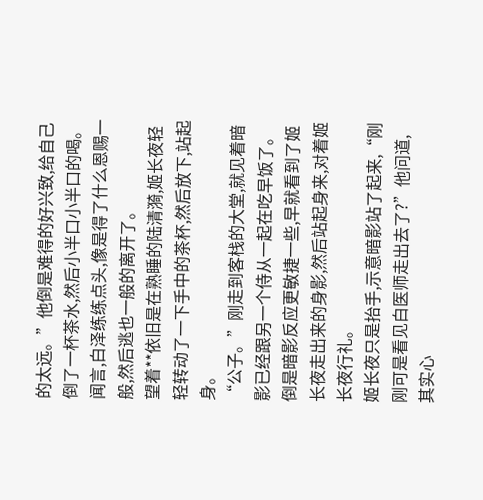的太远。”他倒是难得的好兴致,给自己倒了一杯茶水,然后小半口小半口的喝。
闻言,白泽练练点头,像是得了什么恩赐一般,然后逃也一般的离开了。
望着**依旧是在熟睡的陆清漪,姬长夜轻轻转动了一下手中的茶杯,然后放下,站起身。
“公子。”刚走到客栈的大堂,就见着暗影已经跟另一个侍从一起在吃早饭了。倒是暗影反应更敏捷一些,早就看到了姬长夜走出来的身影,然后站起身来,对着姬长夜行礼。
姬长夜只是抬手,示意暗影站了起来,“刚刚可是看见白医师走出去了?”他问道,其实心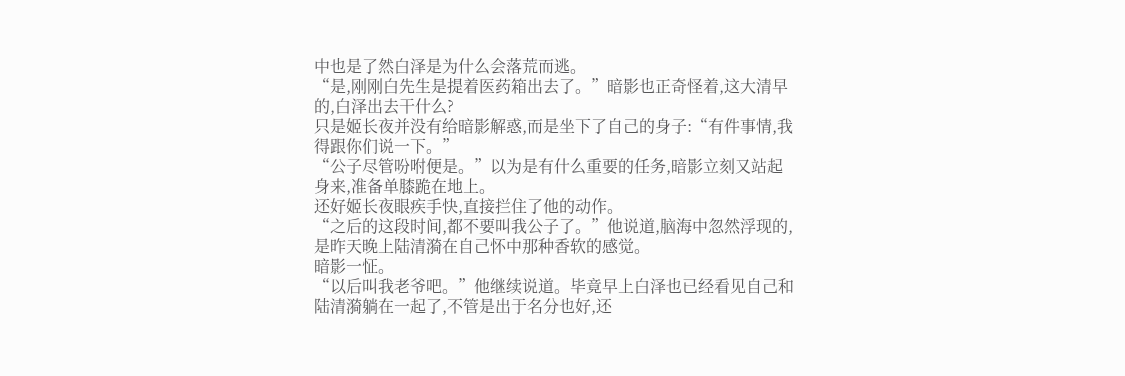中也是了然白泽是为什么会落荒而逃。
“是,刚刚白先生是提着医药箱出去了。”暗影也正奇怪着,这大清早的,白泽出去干什么?
只是姬长夜并没有给暗影解惑,而是坐下了自己的身子:“有件事情,我得跟你们说一下。”
“公子尽管吩咐便是。”以为是有什么重要的任务,暗影立刻又站起身来,准备单膝跪在地上。
还好姬长夜眼疾手快,直接拦住了他的动作。
“之后的这段时间,都不要叫我公子了。”他说道,脑海中忽然浮现的,是昨天晚上陆清漪在自己怀中那种香软的感觉。
暗影一怔。
“以后叫我老爷吧。”他继续说道。毕竟早上白泽也已经看见自己和陆清漪躺在一起了,不管是出于名分也好,还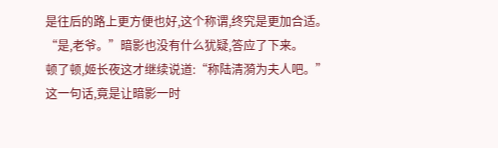是往后的路上更方便也好,这个称谓,终究是更加合适。
“是,老爷。”暗影也没有什么犹疑,答应了下来。
顿了顿,姬长夜这才继续说道:“称陆清漪为夫人吧。”
这一句话,竟是让暗影一时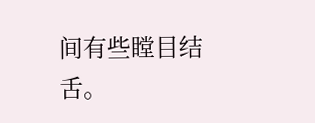间有些瞠目结舌。